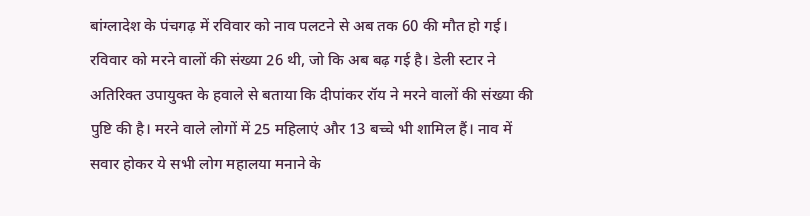बांग्लादेश के पंचगढ़ में रविवार को नाव पलटने से अब तक 60 की मौत हो गई। रविवार को मरने वालों की संख्या 26 थी, जो कि अब बढ़ गई है। डेली स्टार ने अतिरिक्त उपायुक्त के हवाले से बताया कि दीपांकर रॉय ने मरने वालों की संख्या की पुष्टि की है। मरने वाले लोगों में 25 महिलाएं और 13 बच्चे भी शामिल हैं। नाव में सवार होकर ये सभी लोग महालया मनाने के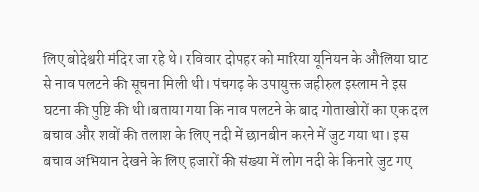लिए बोदेश्वरी मंदिर जा रहे थे। रविवार दोपहर को मारिया यूनियन के औलिया घाट से नाव पलटने की सूचना मिली थी। पंचगढ़ के उपायुक्त जहीरुल इस्लाम ने इस घटना की पुष्टि की थी।बताया गया कि नाव पलटने के बाद गोताखोरों का एक दल बचाव और शवों की तलाश के लिए नदी में छानबीन करने में जुट गया था। इस बचाव अभियान देखने के लिए हजारों की संख्या में लोग नदी के किनारे जुट गए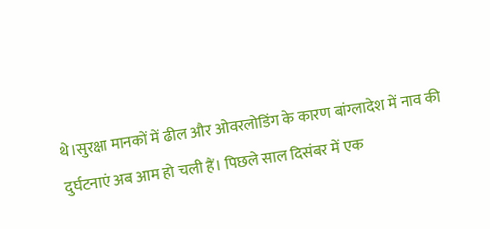थे।सुरक्षा मानकों में ढील और ओवरलोडिंग के कारण बांग्लादेश में नाव की दुर्घटनाएं अब आम हो चली हैं। पिछले साल दिसंबर में एक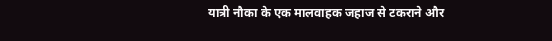यात्री नौका के एक मालवाहक जहाज से टकराने और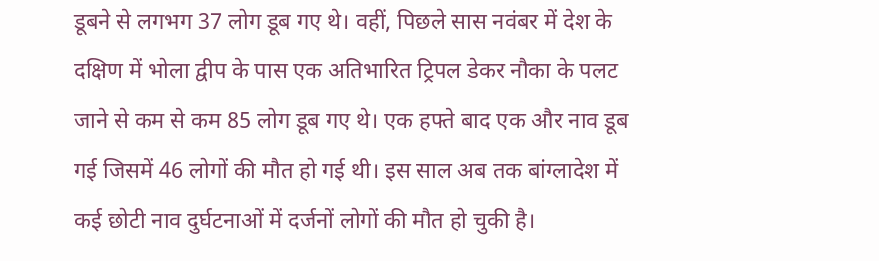डूबने से लगभग 37 लोग डूब गए थे। वहीं, पिछले सास नवंबर में देश के दक्षिण में भोला द्वीप के पास एक अतिभारित ट्रिपल डेकर नौका के पलट जाने से कम से कम 85 लोग डूब गए थे। एक हफ्ते बाद एक और नाव डूब गई जिसमें 46 लोगों की मौत हो गई थी। इस साल अब तक बांग्लादेश में कई छोटी नाव दुर्घटनाओं में दर्जनों लोगों की मौत हो चुकी है।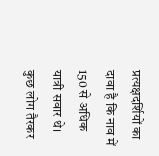प्रत्यक्षदर्शियों का दावा है कि नाव में 150 से अधिक यात्री सवार थे। कुछ लोग तैरकर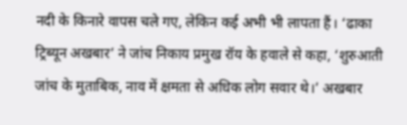नदी के किनारे वापस चले गए, लेकिन कई अभी भी लापता हैं। ‘ढाका ट्रिब्यून अखबार’ ने जांच निकाय प्रमुख रॉय के हवाले से कहा, ‘शुरुआती जांच के मुताबिक, नाव में क्षमता से अधिक लोग सवार थे।’ अखबार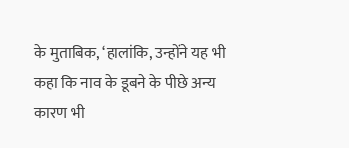के मुताबिक, ‘हालांकि, उन्होंने यह भी कहा कि नाव के डूबने के पीछे अन्य कारण भी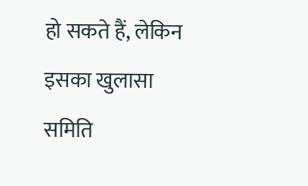हो सकते हैं, लेकिन इसका खुलासा समिति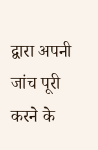द्वारा अपनी जांच पूरी करने के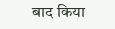बाद किया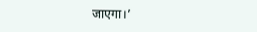जाएगा।’